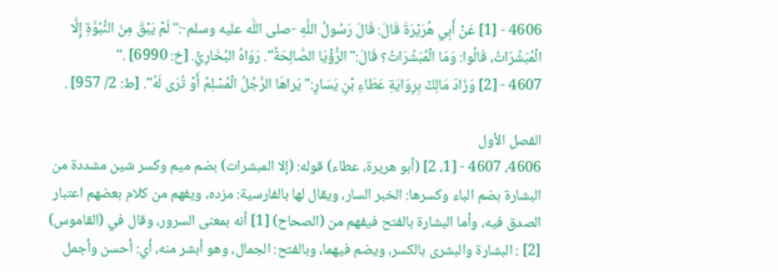4606 - [1] عَنْ أَبِي هُرَيْرَةَ قَالَ: قَالَ رَسُولُ اللَّهِ -صلى اللَّه عليه وسلم-:"لَمْ يَبْقَ مِنَ النُّبُوَّةِ إِلَّا الْمُبَشِّرَاتُ، قَالُوا: وَمَا الْمُبَشِّرَاتُ؟ قَالَ:"الرُّؤْيَا الصَّالِحَةُ". رَوَاهُ البُخَارِيُّ. [خ: 6990] ."
4607 - [2] وَزَادَ مَالِكٌ بِرِوَايَةِ عَطَاءِ بْنِ يَسَارٍ:"يَراهَا الرَّجُلُ الْمُسْلِمُ أَوْ تُرَى لَهُ". [ط: 2/ 957] .

الفصل الأول
4606، 4607 - [1، 2] (أبو هريرة، عطاء) قوله: (إلا المبشرات) بضم ميم وكسر شين مشددة من البشارة بضم الباء وكسرها: الخبر السار، ويقال لها بالفارسية: مزده، ويفهم من كلام بعضهم اعتبار الصدق فيه، وأما البشارة بالفتح فيفهم من (الصحاح) [1] أنه بمعنى السرور، وقال في (القاموس) [2] : البشارة والبشرى بالكسر، ويضم فيهما، وبالفتح: الجمال، وهو أبشر منه، أي: أحسن وأجمل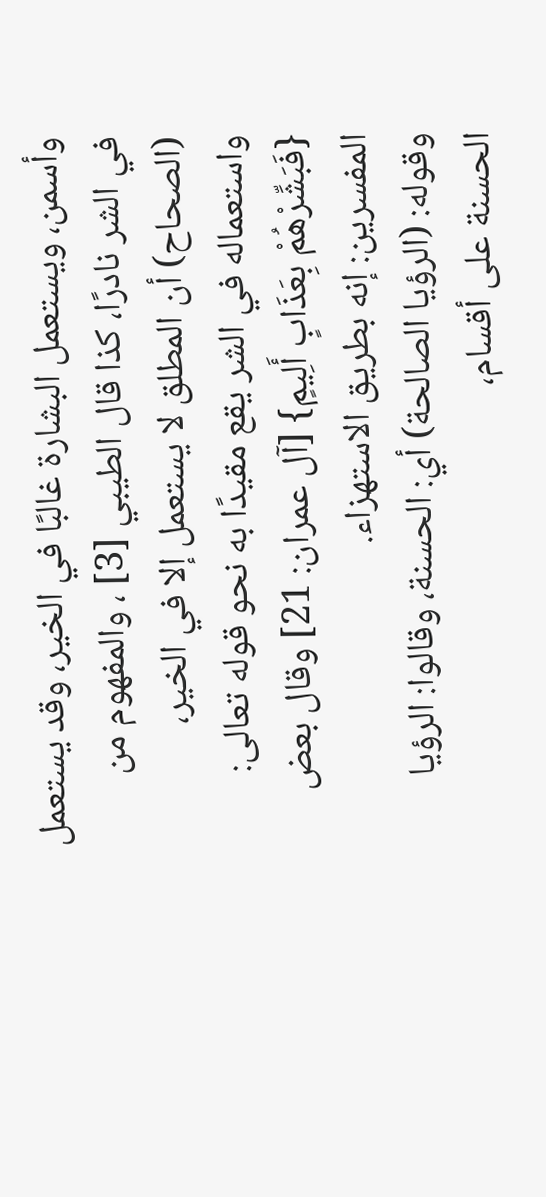وأسمن، ويستعمل البشارة غالبًا في الخير، وقد يستعمل في الشر نادرًا، كذا قال الطيبي [3] ، والمفهوم من (الصحاح) أن المطلق لا يستعمل إلا في الخير، واستعماله في الشر يقع مقيدًا به نحو قوله تعالى: {فَبَشِّرْهُمْ بِعَذَابٍ أَلِيمٍ} [آل عمران: 21] وقال بعض المفسرين: إنه بطريق الاستهزاء.
وقوله: (الرؤيا الصالحة) أي: الحسنة، وقالوا: الرؤيا الحسنة على أقسام،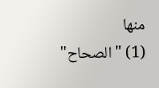منها
(1) "الصحاح"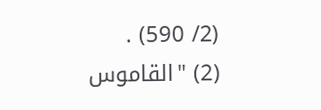(2/ 590) .
(2) "القاموس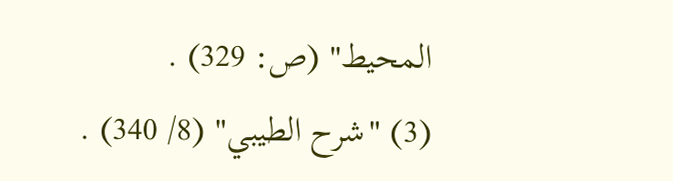المحيط" (ص: 329) .
(3) "شرح الطيبي" (8/ 340) .